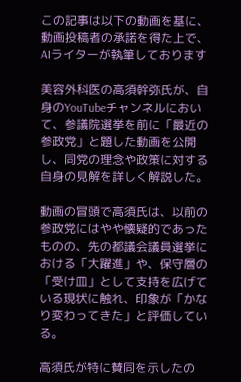この記事は以下の動画を基に、動画投稿者の承諾を得た上で、AIライターが執筆しております

美容外科医の高須幹弥氏が、自身のYouTubeチャンネルにおいて、参議院選挙を前に「最近の参政党」と題した動画を公開し、同党の理念や政策に対する自身の見解を詳しく解説した。

動画の冒頭で高須氏は、以前の参政党にはやや懐疑的であったものの、先の都議会議員選挙における「大躍進」や、保守層の「受け皿」として支持を広げている現状に触れ、印象が「かなり変わってきた」と評価している。

高須氏が特に賛同を示したの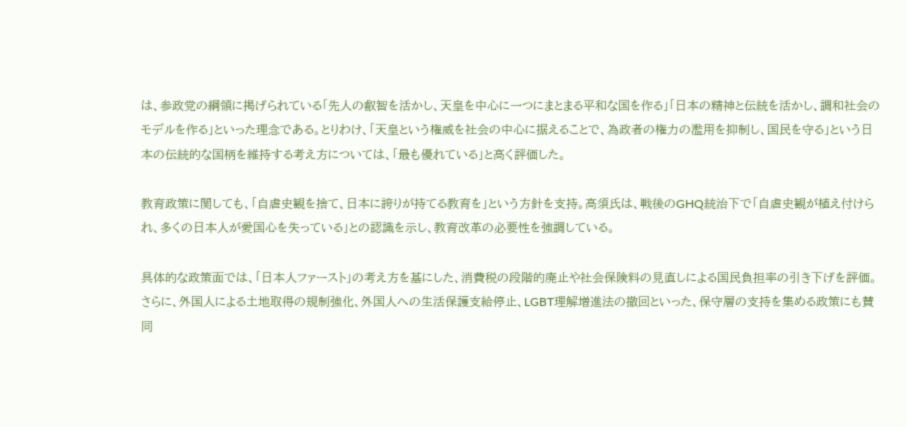は、参政党の綱領に掲げられている「先人の叡智を活かし、天皇を中心に一つにまとまる平和な国を作る」「日本の精神と伝統を活かし、調和社会のモデルを作る」といった理念である。とりわけ、「天皇という権威を社会の中心に据えることで、為政者の権力の濫用を抑制し、国民を守る」という日本の伝統的な国柄を維持する考え方については、「最も優れている」と高く評価した。

教育政策に関しても、「自虐史観を捨て、日本に誇りが持てる教育を」という方針を支持。高須氏は、戦後のGHQ統治下で「自虐史観が植え付けられ、多くの日本人が愛国心を失っている」との認識を示し、教育改革の必要性を強調している。

具体的な政策面では、「日本人ファースト」の考え方を基にした、消費税の段階的廃止や社会保険料の見直しによる国民負担率の引き下げを評価。さらに、外国人による土地取得の規制強化、外国人への生活保護支給停止、LGBT理解増進法の撤回といった、保守層の支持を集める政策にも賛同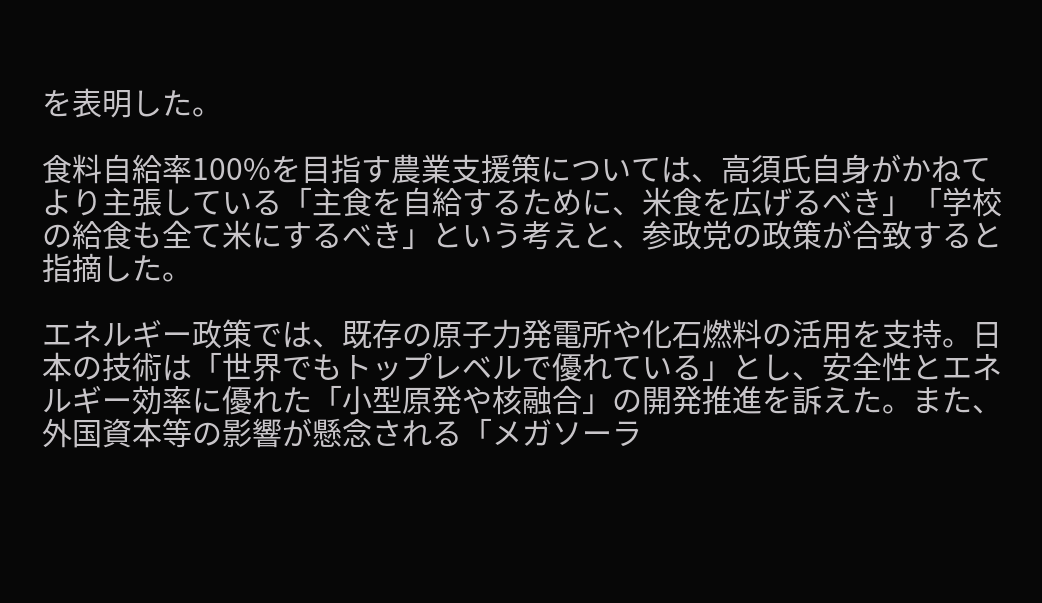を表明した。

食料自給率100%を目指す農業支援策については、高須氏自身がかねてより主張している「主食を自給するために、米食を広げるべき」「学校の給食も全て米にするべき」という考えと、参政党の政策が合致すると指摘した。

エネルギー政策では、既存の原子力発電所や化石燃料の活用を支持。日本の技術は「世界でもトップレベルで優れている」とし、安全性とエネルギー効率に優れた「小型原発や核融合」の開発推進を訴えた。また、外国資本等の影響が懸念される「メガソーラ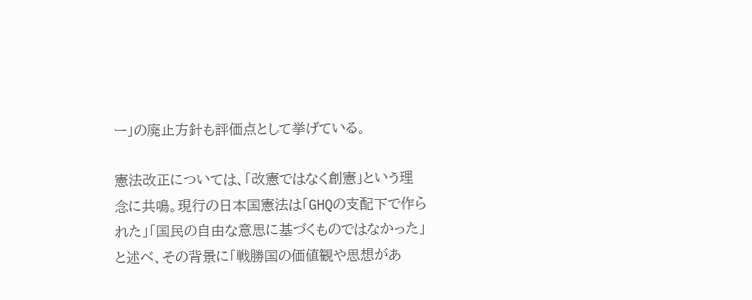ー」の廃止方針も評価点として挙げている。

憲法改正については、「改憲ではなく創憲」という理念に共鳴。現行の日本国憲法は「GHQの支配下で作られた」「国民の自由な意思に基づくものではなかった」と述べ、その背景に「戦勝国の価値観や思想があ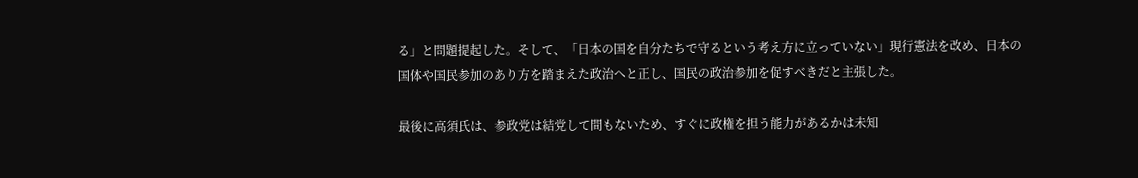る」と問題提起した。そして、「日本の国を自分たちで守るという考え方に立っていない」現行憲法を改め、日本の国体や国民参加のあり方を踏まえた政治へと正し、国民の政治参加を促すべきだと主張した。

最後に高須氏は、参政党は結党して間もないため、すぐに政権を担う能力があるかは未知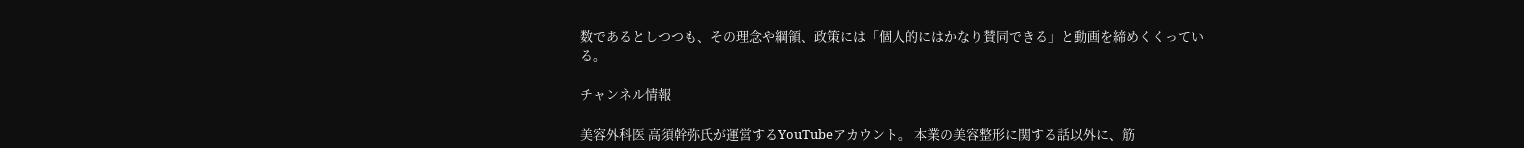数であるとしつつも、その理念や綱領、政策には「個人的にはかなり賛同できる」と動画を締めくくっている。

チャンネル情報

美容外科医 高須幹弥氏が運営するYouTubeアカウント。 本業の美容整形に関する話以外に、筋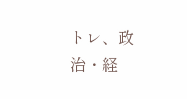トレ、政治・経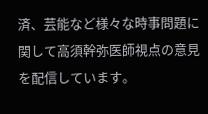済、芸能など様々な時事問題に関して高須幹弥医師視点の意見を配信しています。